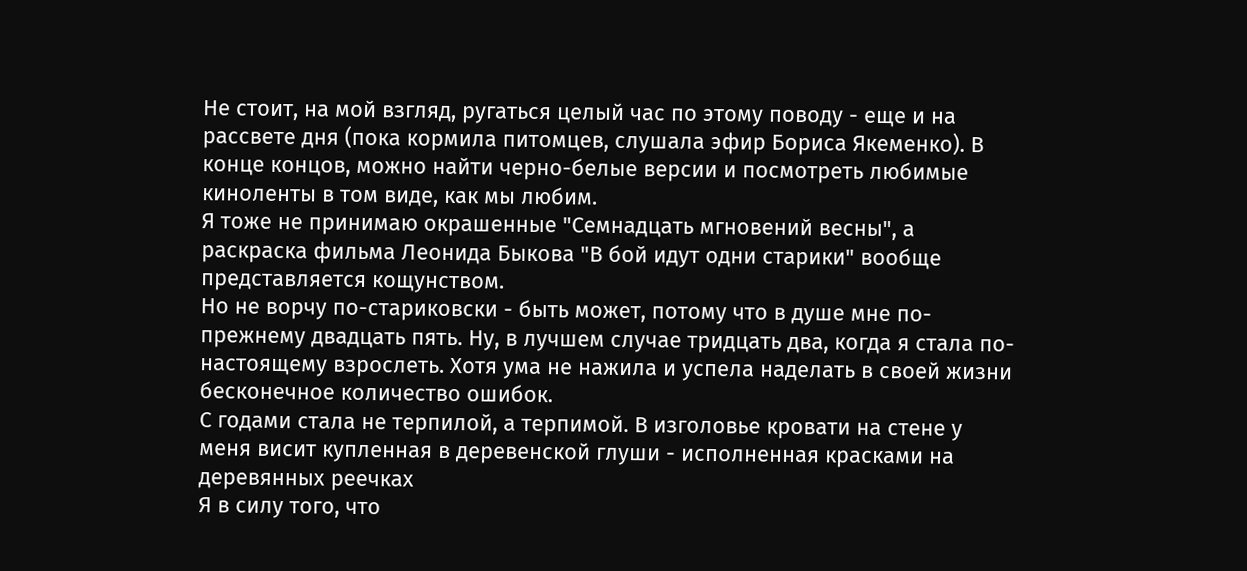Не стоит, на мой взгляд, ругаться целый час по этому поводу - еще и на рассвете дня (пока кормила питомцев, слушала эфир Бориса Якеменко). В конце концов, можно найти черно-белые версии и посмотреть любимые киноленты в том виде, как мы любим.
Я тоже не принимаю окрашенные "Семнадцать мгновений весны", а раскраска фильма Леонида Быкова "В бой идут одни старики" вообще представляется кощунством.
Но не ворчу по-стариковски - быть может, потому что в душе мне по-прежнему двадцать пять. Ну, в лучшем случае тридцать два, когда я стала по-настоящему взрослеть. Хотя ума не нажила и успела наделать в своей жизни бесконечное количество ошибок.
С годами стала не терпилой, а терпимой. В изголовье кровати на стене у меня висит купленная в деревенской глуши - исполненная красками на деревянных реечках
Я в силу того, что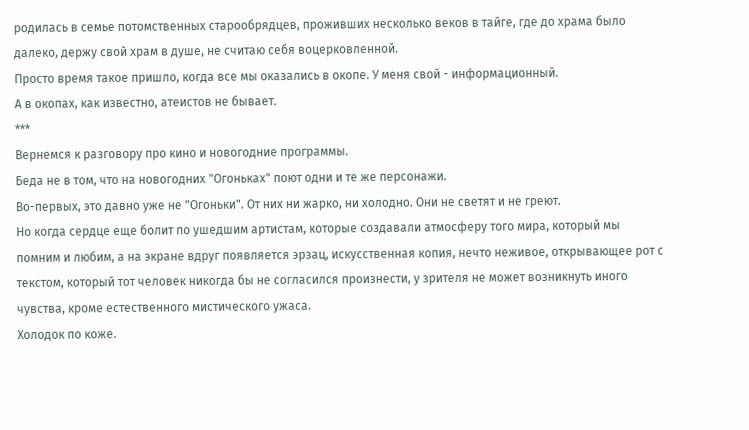родилась в семье потомственных старообрядцев, проживших несколько веков в тайге, где до храма было далеко, держу свой храм в душе, не считаю себя воцерковленной.
Просто время такое пришло, когда все мы оказались в окопе. У меня свой - информационный.
А в окопах, как известно, атеистов не бывает.
***
Вернемся к разговору про кино и новогодние программы.
Беда не в том, что на новогодних "Огоньках" поют одни и те же персонажи.
Во-первых, это давно уже не "Огоньки". От них ни жарко, ни холодно. Они не светят и не греют.
Но когда сердце еще болит по ушедшим артистам, которые создавали атмосферу того мира, который мы помним и любим, а на экране вдруг появляется эрзац, искусственная копия, нечто неживое, открывающее рот с текстом, который тот человек никогда бы не согласился произнести, у зрителя не может возникнуть иного чувства, кроме естественного мистического ужаса.
Холодок по коже.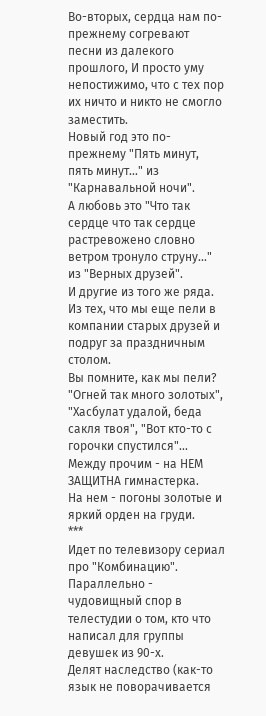Во-вторых, сердца нам по-прежнему согревают песни из далекого прошлого, И просто уму непостижимо, что с тех пор их ничто и никто не смогло заместить.
Новый год это по-прежнему "Пять минут, пять минут..." из "Карнавальной ночи".
А любовь это "Что так сердце что так сердце растревожено словно ветром тронуло струну..." из "Верных друзей".
И другие из того же ряда. Из тех, что мы еще пели в компании старых друзей и подруг за праздничным столом.
Вы помните, как мы пели?
"Огней так много золотых", "Хасбулат удалой, беда сакля твоя", "Вот кто-то с горочки спустился"...
Между прочим - на НЕМ ЗАЩИТНА гимнастерка.
На нем - погоны золотые и яркий орден на груди.
***
Идет по телевизору сериал про "Комбинацию". Параллельно - чудовищный спор в телестудии о том, кто что написал для группы девушек из 90-х.
Делят наследство (как-то язык не поворачивается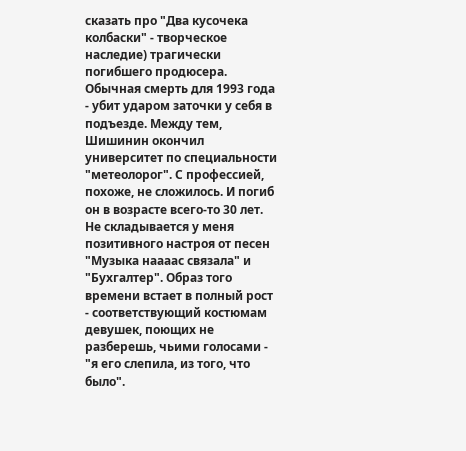сказать про "Два кусочека колбаски" - творческое наследие) трагически погибшего продюсера. Обычная смерть для 1993 года - убит ударом заточки у себя в подъезде. Между тем, Шишинин окончил университет по специальности "метеолорог". С профессией, похоже, не сложилось. И погиб он в возрасте всего-то 30 лет.
Не складывается у меня позитивного настроя от песен "Музыка наааас связала" и "Бухгалтер". Образ того времени встает в полный рост - соответствующий костюмам девушек, поющих не разберешь, чьими голосами - "я его слепила, из того, что было".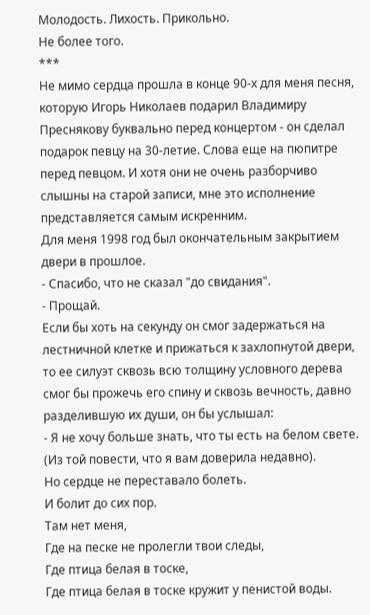Молодость. Лихость. Прикольно.
Не более того.
***
Не мимо сердца прошла в конце 90-х для меня песня, которую Игорь Николаев подарил Владимиру Преснякову буквально перед концертом - он сделал подарок певцу на 30-летие. Слова еще на пюпитре перед певцом. И хотя они не очень разборчиво слышны на старой записи, мне это исполнение представляется самым искренним.
Для меня 1998 год был окончательным закрытием двери в прошлое.
- Спасибо, что не сказал "до свидания".
- Прощай.
Если бы хоть на секунду он смог задержаться на лестничной клетке и прижаться к захлопнутой двери, то ее силуэт сквозь всю толщину условного дерева смог бы прожечь его спину и сквозь вечность, давно разделившую их души, он бы услышал:
- Я не хочу больше знать, что ты есть на белом свете.
(Из той повести, что я вам доверила недавно).
Но сердце не переставало болеть.
И болит до сих пор.
Там нет меня,
Где на песке не пролегли твои следы,
Где птица белая в тоске,
Где птица белая в тоске кружит у пенистой воды.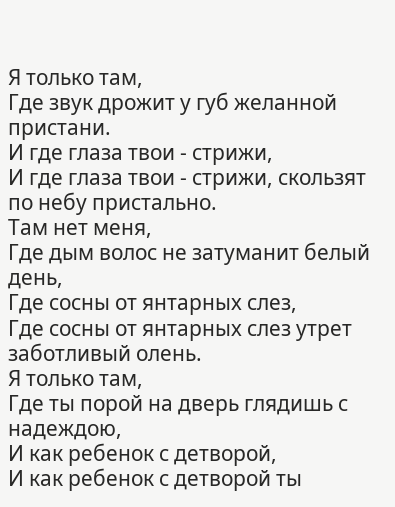Я только там,
Где звук дрожит у губ желанной пристани.
И где глаза твои - стрижи,
И где глаза твои - стрижи, скользят по небу пристально.
Там нет меня,
Где дым волос не затуманит белый день,
Где сосны от янтарных слез,
Где сосны от янтарных слез утрет заботливый олень.
Я только там,
Где ты порой на дверь глядишь с надеждою,
И как ребенок с детворой,
И как ребенок с детворой ты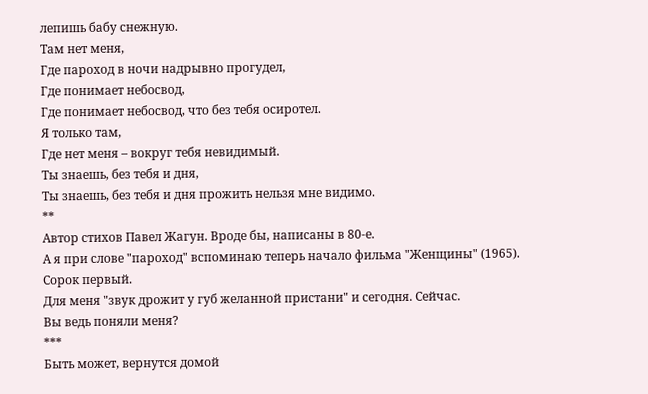лепишь бабу снежную.
Там нет меня,
Где пароход в ночи надрывно прогудел,
Где понимает небосвод,
Где понимает небосвод, что без тебя осиротел.
Я только там,
Где нет меня – вокруг тебя невидимый.
Ты знаешь, без тебя и дня,
Ты знаешь, без тебя и дня прожить нельзя мне видимо.
**
Автор стихов Павел Жагун. Вроде бы, написаны в 80-е.
А я при слове "пароход" вспоминаю теперь начало фильма "Женщины" (1965).
Сорок первый.
Для меня "звук дрожит у губ желанной пристани" и сегодня. Сейчас.
Вы ведь поняли меня?
***
Быть может, вернутся домой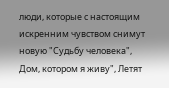люди, которые с настоящим искренним чувством снимут новую "Судьбу человека", Дом, котором я живу", Летят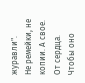журавли".
Не ремейки, не копии. А свое. От сердца.
Чтобы оно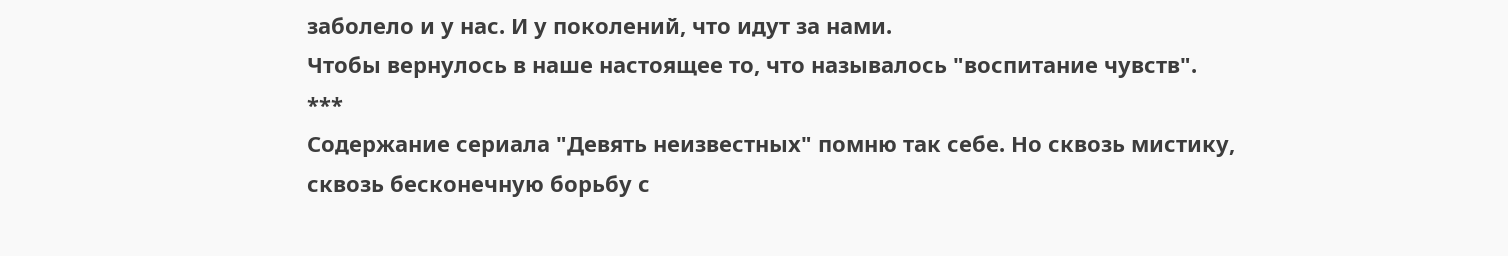заболело и у нас. И у поколений, что идут за нами.
Чтобы вернулось в наше настоящее то, что называлось "воспитание чувств".
***
Содержание сериала "Девять неизвестных" помню так себе. Но сквозь мистику, сквозь бесконечную борьбу с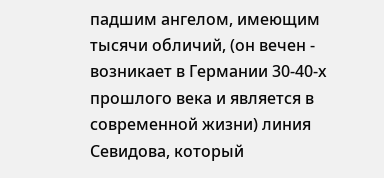падшим ангелом, имеющим тысячи обличий, (он вечен - возникает в Германии 30-40-х прошлого века и является в современной жизни) линия Севидова, который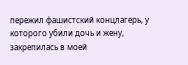пережил фашистский концлагерь, у которого убили дочь и жену, закрепилась в моей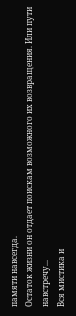памяти навсегда.
Остаток жизни он отдает поискам возможного их возвращения. Или пути навстречу...
Вся мистика и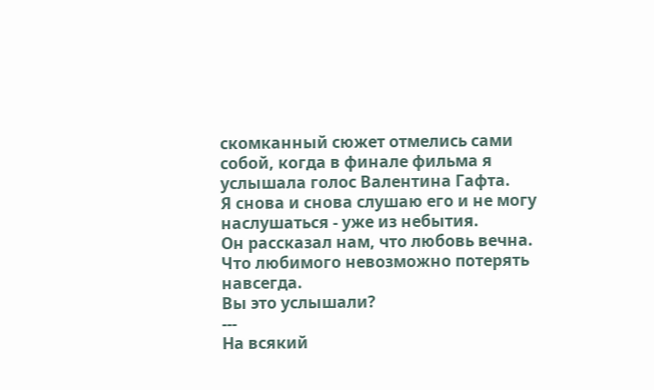скомканный сюжет отмелись сами собой, когда в финале фильма я услышала голос Валентина Гафта.
Я снова и снова слушаю его и не могу наслушаться - уже из небытия.
Он рассказал нам, что любовь вечна. Что любимого невозможно потерять навсегда.
Вы это услышали?
---
На всякий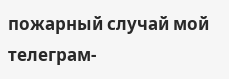пожарный случай мой телеграм-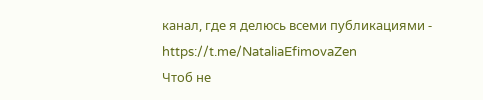канал, где я делюсь всеми публикациями - https://t.me/NataliaEfimovaZen
Чтоб не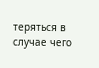теряться в случае чего